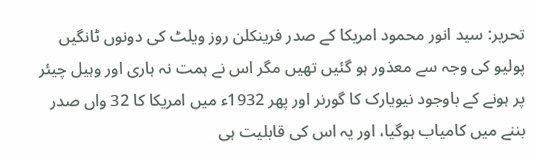تحریر: سید انور محمود امریکا کے صدر فرینکلن روز ویلٹ کی دونوں ٹانگیں پولیو کی وجہ سے معذور ہو گئیں تھیں مگر اس نے ہمت نہ ہاری اور وہیل چیئر پر ہونے کے باوجود نیویارک کا گورنر اور پھر 1932ء میں امریکا کا 32 واں صدر بننے میں کامیاب ہوگیا، اور یہ اس کی قابلیت ہی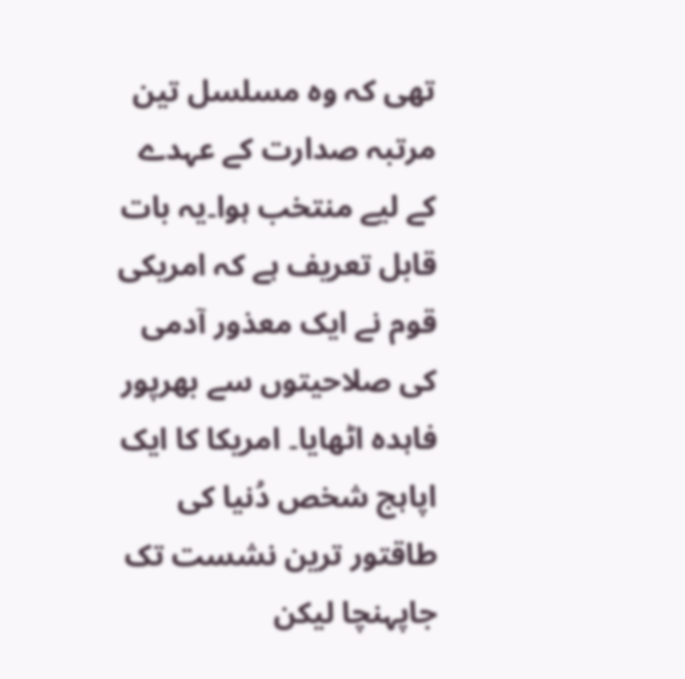تھی کہ وہ مسلسل تین مرتبہ صدارت کے عہدے کے لیے منتخب ہوا۔یہ بات قابل تعریف ہے کہ امریکی قوم نے ایک معذور آدمی کی صلاحیتوں سے بھرپور فاہدہ اٹھایا۔ امریکا کا ایک اپاہج شخص دُنیا کی طاقتور ترین نشست تک جاپہنچا لیکن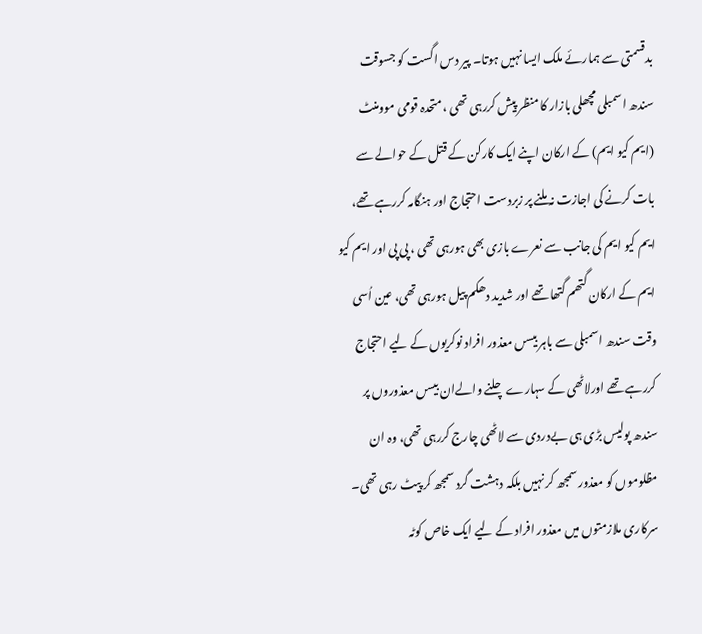بدقسمتی سے ہمارئے ملک ایسا نہیں ہوتا۔ پیر دس اگست کو جسوقت سندھ اسمبلی مچھلی بازار کا منظر پیش کررہی تھی ، متحدہ قومی موومنٹ (ایم کیو ایم) کے ارکان اپنے ایک کارکن کے قتل کے حوالے سے بات کرنے کی اجازت نہ ملنے پر زبردست احتجاج اور ہنگامہ کررہے تھے، ایم کیو ایم کی جانب سے نعرے بازی بھی ہورہی تھی ، پی پی اور ایم کیو ایم کے ارکان گتھم گتھا تھے اور شدید دھکم پیل ہورہی تھی، عین اُسی وقت سندھ اسمبلی سے باہر بیسں معذور افراد نوکریوں کے لیے احتجاج کررہے تھے اورلاٹھی کے سہارے چلنے والےان بیسں معذوروں پر سندھ پولیس بڑی ہی بےدردی سے لاٹھی چارج کررہی تھی، وہ ان مظلوموں کو معذور سمجھ کر نہیں بلکہ دہشت گرد سمجھ کر پیٹ رہی تھی۔
سرکاری ملازمتوں میں معذور افراد کے لیے ایک خاص کوٹہ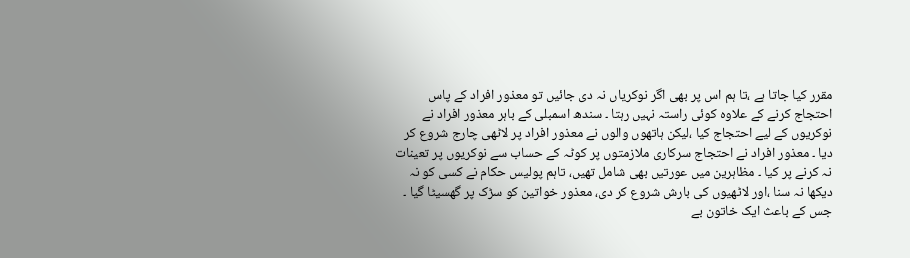مقرر کیا جاتا ہے ،تا ہم اس پر بھی اگر نوکریاں نہ دی جائیں تو معذور افراد کے پاس احتجاج کرنے کے علاوہ کوئی راستہ نہیں رہتا ۔ سندھ اسمبلی کے باہر معذور افراد نے نوکریوں کے لیے احتجاج کیا ،لیکن ہاتھوں والوں نے معذور افراد پر لاٹھی چارج شروع کر دیا ۔ معذور افراد نے احتجاج سرکاری ملازمتوں پر کوٹہ کے حساب سے نوکریوں پر تعینات نہ کرنے پر کیا ۔ مظاہرین میں عورتیں بھی شامل تھیں، تاہم پولیس حکام نے کسی کو نہ دیکھا نہ سنا ،اور لاٹھیوں کی بارش شروع کر دی، معذور خواتین کو سڑک پر گھسیٹا گیا ۔ جس کے باعث ایک خاتون بے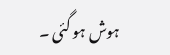ہوش ہو گئی ۔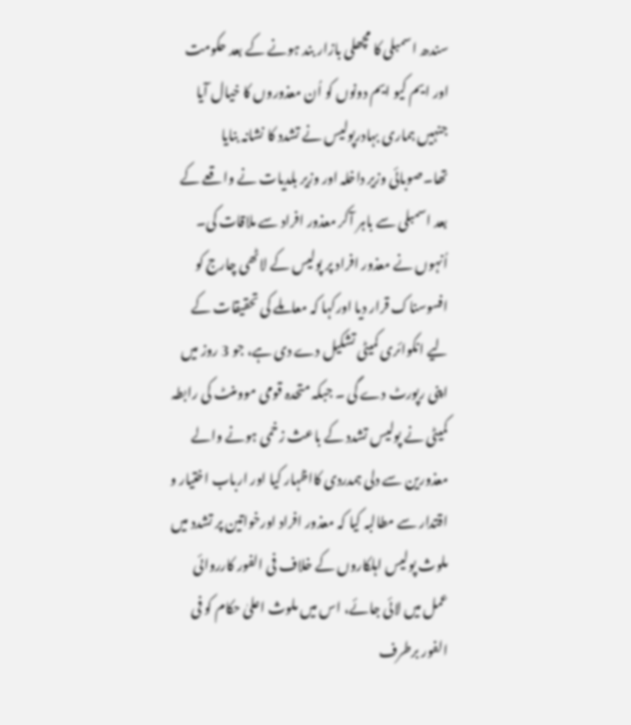سندھ اسمبلی کا مچھلی بازار بند ہونے کے بعد حکومت اور ایم کیو ایم دونوں کو اُن معذوروں کا خیال آیا جنہیں ہماری بہادرپولیس نے تشدد کا نشانہ بنایا تھا۔صوبائی وزیر داخلہ اور وزیر بلدیات نے واقعے کے بعد اسمبلی سے باہر آکر معذور افراد سے ملاقات کی۔ اُنہوں نے معذور افراد پر پولیس کے لاٹھی چارج کو افسوسناک قرار دیا اورکہا کہ معاملے کی تحقیقات کے لیے انکوائری کمیٹی تشکیل دے دی ہے، جو 3 روز میں اپنی رپورٹ دے گی ۔ جبکہ متحدہ قومی موومنٹ کی رابطہ کمیٹی نے پولیس تشدد کے باعث زخمی ہونے والے معذورین سے دلی ہمدردی کااظہار کیا اور ارباب اختیار و اقتدار سے مطالبہ کیا کہ معذور افراد اورخواتین پر تشدد میں ملوث پولیس اہلکاروں کے خلاف فی الفور کارروائی عمل میں لائی جائے، اس میں ملوث اعلیٰ حکام کو فی الفور برطرف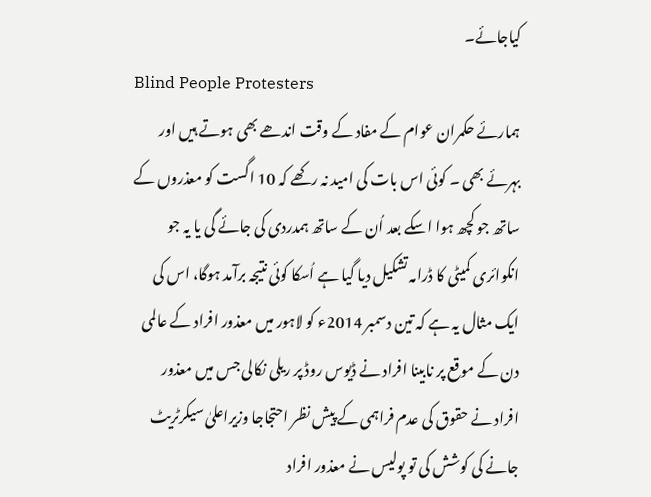کیاجائے۔
Blind People Protesters
ہمارئے حکمران عوام کے مفاد کے وقت اندھے بھی ہوتے ہیں اور بہرئے بھی ۔ کوئی اس بات کی امید نہ رکھے کہ 10 اگست کو معذروں کے ساتھ جو کچھ ہوا اسکے بعد اُن کے ساتھ ہمدردی کی جائے گی یا یہ جو انکوائری کمیٹی کا ڈرامہ تشکیل دیا گیا ہے اُسکا کوئی نتیجہ برآمد ہوگا، اس کی ایک مثال یہ ہے کہ تین دسمبر 2014ء کو لاہور میں معذور افراد کے عالمی دن کے موقع پر نابینا افراد نے ڈیوس روڈ پر ریلی نکالی جس میں معذور افراد نے حقوق کی عدم فراہمی کے پیش نظر احتجاجا وزیراعلیٰ سیکرٹریٹ جانے کی کوشش کی تو پولیس نے معذور افراد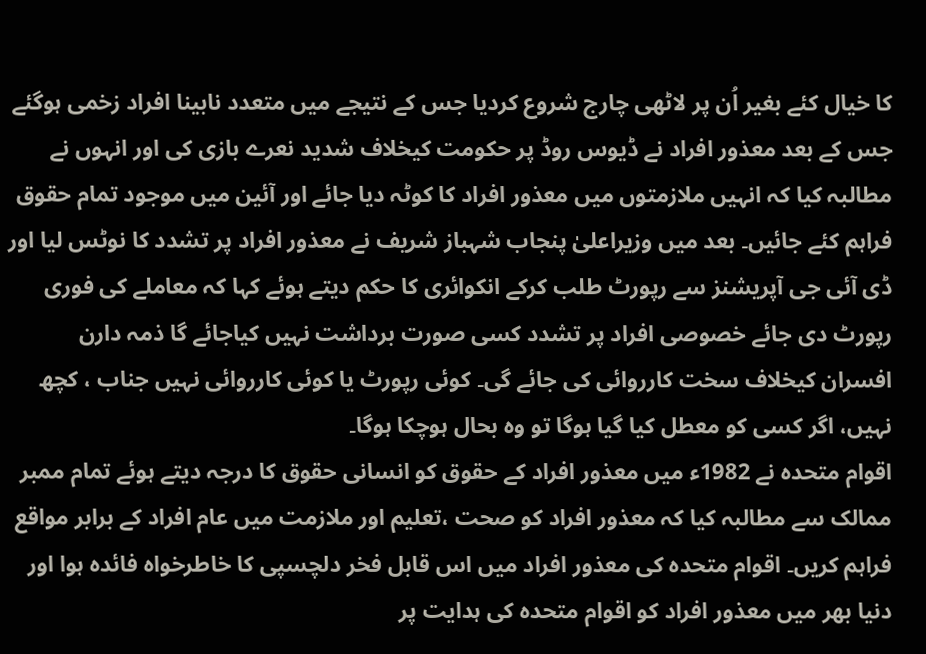کا خیال کئے بغیر اُن پر لاٹھی چارج شروع کردیا جس کے نتیجے میں متعدد نابینا افراد زخمی ہوگئے جس کے بعد معذور افراد نے ڈیوس روڈ پر حکومت کیخلاف شدید نعرے بازی کی اور انہوں نے مطالبہ کیا کہ انہیں ملازمتوں میں معذور افراد کا کوٹہ دیا جائے اور آئین میں موجود تمام حقوق فراہم کئے جائیں۔ بعد میں وزیراعلیٰ پنجاب شہباز شریف نے معذور افراد پر تشدد کا نوٹس لیا اور ڈی آئی جی آپریشنز سے رپورٹ طلب کرکے انکوائری کا حکم دیتے ہوئے کہا کہ معاملے کی فوری رپورٹ دی جائے خصوصی افراد پر تشدد کسی صورت برداشت نہیں کیاجائے گا ذمہ دارن افسران کیخلاف سخت کارروائی کی جائے گی۔ کوئی رپورٹ یا کوئی کارروائی نہیں جناب ، کچھ نہیں، اگر کسی کو معطل کیا گیا ہوگا تو وہ بحال ہوچکا ہوگا۔
اقوام متحدہ نے 1982ء میں معذور افراد کے حقوق کو انسانی حقوق کا درجہ دیتے ہوئے تمام ممبر ممالک سے مطالبہ کیا کہ معذور افراد کو صحت ،تعلیم اور ملازمت میں عام افراد کے برابر مواقع فراہم کریں۔ اقوام متحدہ کی معذور افراد میں اس قابل فخر دلچسپی کا خاطرخواہ فائدہ ہوا اور دنیا بھر میں معذور افراد کو اقوام متحدہ کی ہدایت پر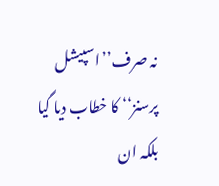نہ صرف’’اسپیشل پرسنز‘‘ کا خطاب دیا گیا بلکہ ان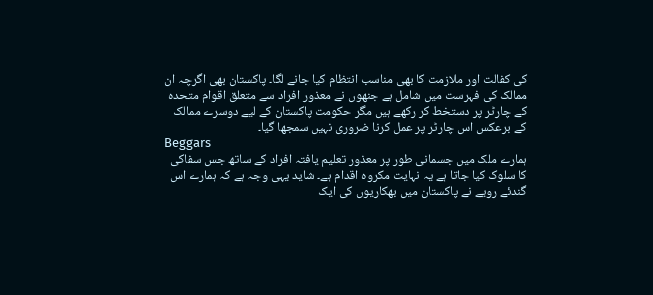کی کفالت اور ملازمت کا بھی مناسب انتظام کیا جانے لگا۔ پاکستان بھی اگرچہ ان ممالک کی فہرست میں شامل ہے جنھوں نے معذور افراد سے متعلق اقوام متحدہ کے چارٹر پر دستخط کر رکھے ہیں مگر حکومت پاکستان کے لیے دوسرے ممالک کے برعکس اس چارٹر پر عمل کرنا ضروری نہیں سمجھا گیا۔
Beggars
ہمارے ملک میں جسمانی طور پر معذور تعلیم یافتہ افراد کے ساتھ جس سفاکی کا سلوک کیا جاتا ہے یہ نہایت مکروہ اقدام ہے۔ شاید یہی وجہ ہے کہ ہمارے اس گندئے رویے نے پاکستان میں بھکاریوں کی ایک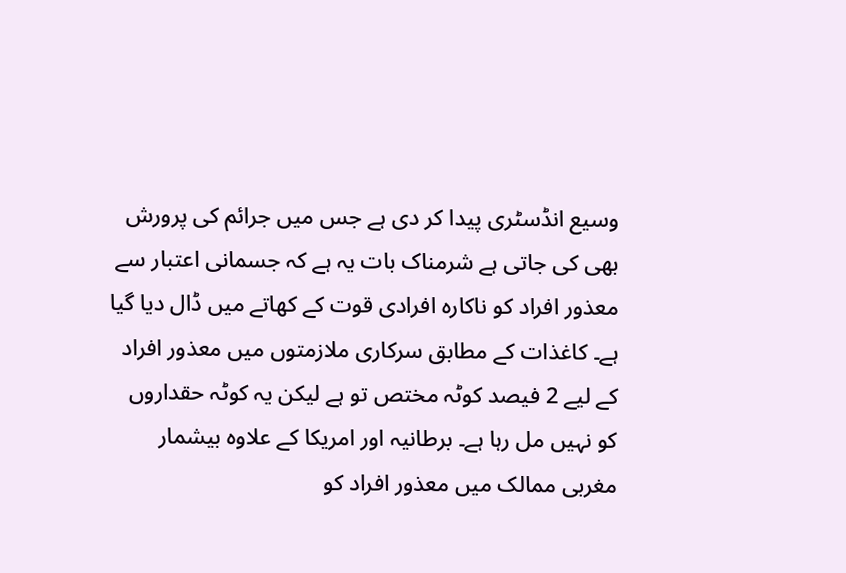وسیع انڈسٹری پیدا کر دی ہے جس میں جرائم کی پرورش بھی کی جاتی ہے شرمناک بات یہ ہے کہ جسمانی اعتبار سے معذور افراد کو ناکارہ افرادی قوت کے کھاتے میں ڈال دیا گیا ہے۔ کاغذات کے مطابق سرکاری ملازمتوں میں معذور افراد کے لیے 2 فیصد کوٹہ مختص تو ہے لیکن یہ کوٹہ حقداروں کو نہیں مل رہا ہے۔ برطانیہ اور امریکا کے علاوہ بیشمار مغربی ممالک میں معذور افراد کو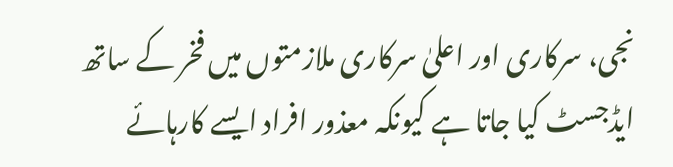نجی، سرکاری اور اعلیٰ سرکاری ملازمتوں میں فخر کے ساتھ ایڈجسٹ کیا جاتا ہے کیونکہ معذور افراد ایسے کارہائے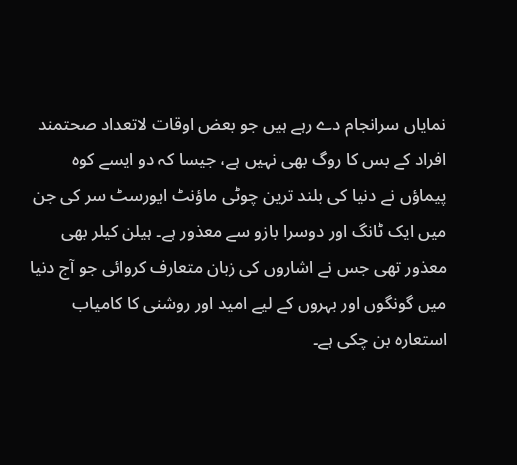نمایاں سرانجام دے رہے ہیں جو بعض اوقات لاتعداد صحتمند افراد کے بس کا روگ بھی نہیں ہے، جیسا کہ دو ایسے کوہ پیماؤں نے دنیا کی بلند ترین چوٹی ماؤنٹ ایورسٹ سر کی جن میں ایک ٹانگ اور دوسرا بازو سے معذور ہے۔ ہیلن کیلر بھی معذور تھی جس نے اشاروں کی زبان متعارف کروائی جو آج دنیا میں گونگوں اور بہروں کے لیے امید اور روشنی کا کامیاب استعارہ بن چکی ہے۔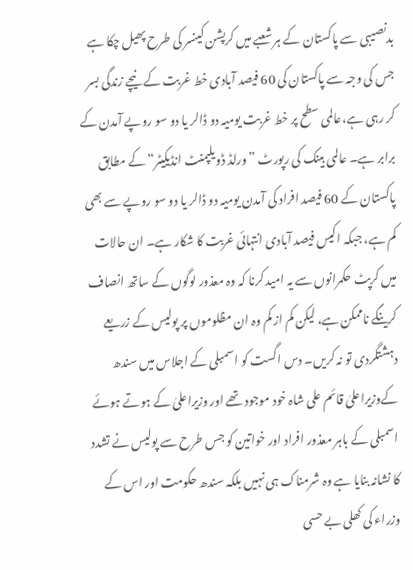بدنصیبی سے پاکستان کے ہر شعبے میں کرپشن کینسر کی طرح پھیل چکا ہے جس کی وجہ سے پاکستان کی 60 فیصد آبادی خط غربت کے نیچے زندگی بسر کر رہی ہے،عالمی سطح پر خط غربت یومیہ دو ڈالر یا دو سو روپے آمدن کے برابر ہے۔ عالمی بینک کی رپورٹ ”ورلڈ ڈویلپمنٹ انڈیکیٹر“ کے مطابق پاکستان کے 60 فیصد افراد کی آمدن یومیہ دو ڈالر یا دو سو روپے سے بھی کم ہے، جبکہ اکیس فیصد آبادی انتہائی غربت کا شکار ہے۔ ان حالات میں کرپٹ حکمرانوں سے یہ امید کرنا کہ وہ معذور لوگوں کے ساتھ انصاف کرینگے ناممکن ہے، لیکن کم از کم وہ ان مظلوموں پر پولیس کے زریعے دہشتگردی تو نہ کریں۔ دس اگست کو اسمبلی کے اجلاس میں سندھ کےوزیراعلیٰ قائم علی شاہ خود موجود تھے اور وزیراعلیٰ کے ہوتے ہوئے اسمبلی کے باہر معذور افراد اور خواتین کو جس طرح سے پولیس نے تشدد کا نشانہ بنایا ہے وہ شرمناک ہی نہیں بلکہ سندھ حکومت اور اس کے وزراء کی کھلی بے حسی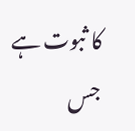کا ثبوت ہے جس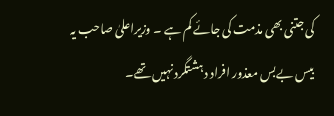کی جتنی بھی مذمت کی جائے کم ہے ۔ وزیراعلیٰ صاحب یہ بیس بےبس معذور افراد دہشتگرد نہیں تھے۔